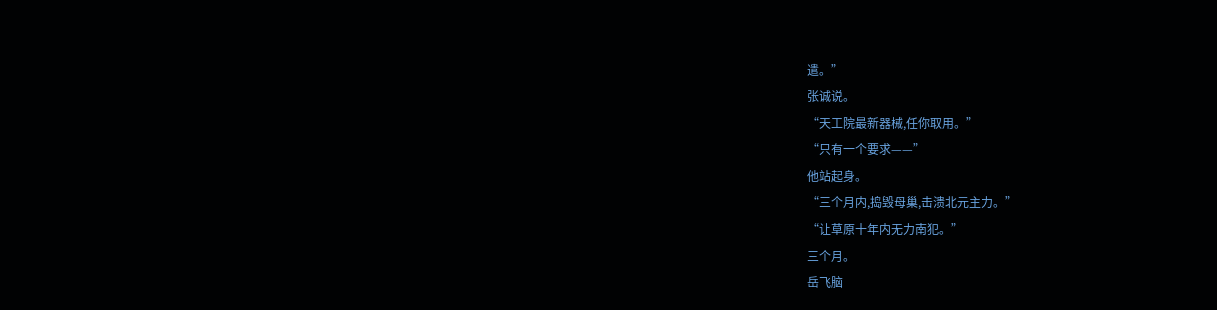遣。”
张诚说。
“天工院最新器械,任你取用。”
“只有一个要求——”
他站起身。
“三个月内,捣毁母巢,击溃北元主力。”
“让草原十年内无力南犯。”
三个月。
岳飞脑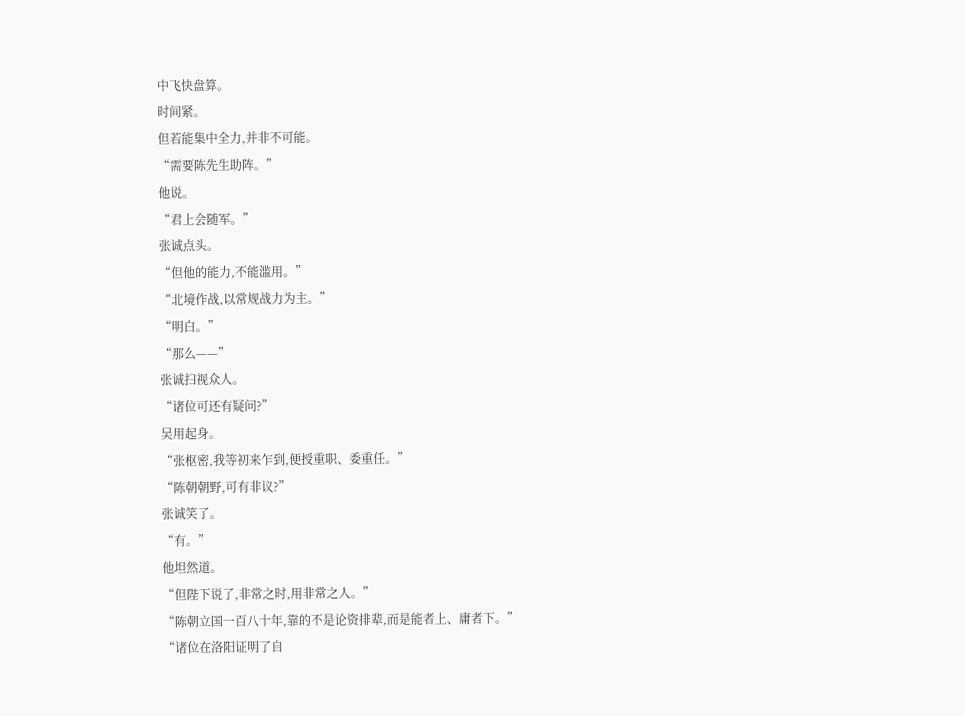中飞快盘算。
时间紧。
但若能集中全力,并非不可能。
“需要陈先生助阵。”
他说。
“君上会随军。”
张诚点头。
“但他的能力,不能滥用。”
“北境作战,以常规战力为主。”
“明白。”
“那么——”
张诚扫视众人。
“诸位可还有疑问?”
吴用起身。
“张枢密,我等初来乍到,便授重职、委重任。”
“陈朝朝野,可有非议?”
张诚笑了。
“有。”
他坦然道。
“但陛下说了,非常之时,用非常之人。”
“陈朝立国一百八十年,靠的不是论资排辈,而是能者上、庸者下。”
“诸位在洛阳证明了自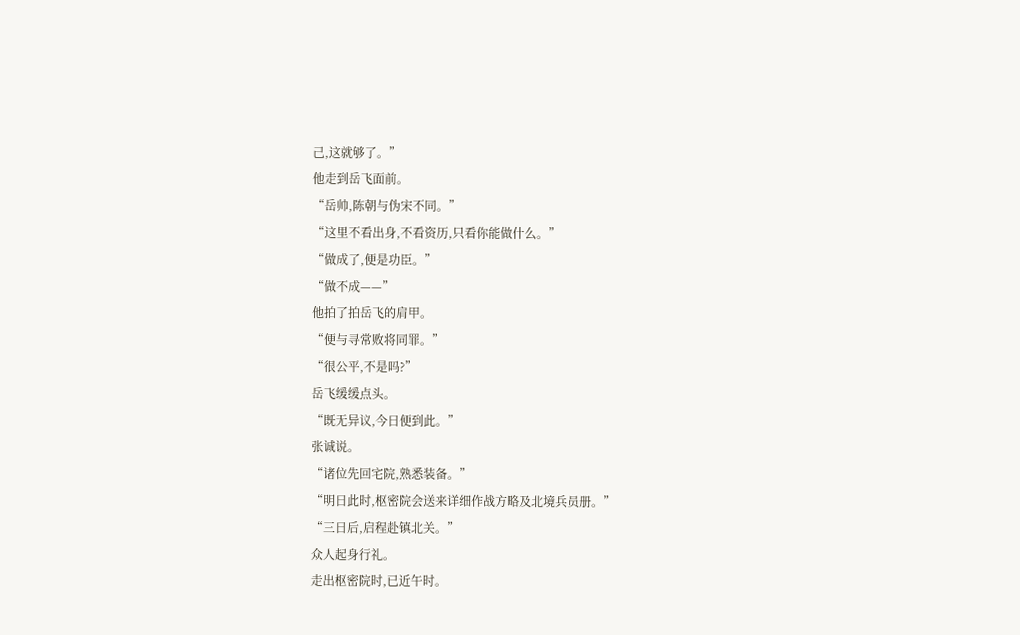己,这就够了。”
他走到岳飞面前。
“岳帅,陈朝与伪宋不同。”
“这里不看出身,不看资历,只看你能做什么。”
“做成了,便是功臣。”
“做不成——”
他拍了拍岳飞的肩甲。
“便与寻常败将同罪。”
“很公平,不是吗?”
岳飞缓缓点头。
“既无异议,今日便到此。”
张诚说。
“诸位先回宅院,熟悉装备。”
“明日此时,枢密院会送来详细作战方略及北境兵员册。”
“三日后,启程赴镇北关。”
众人起身行礼。
走出枢密院时,已近午时。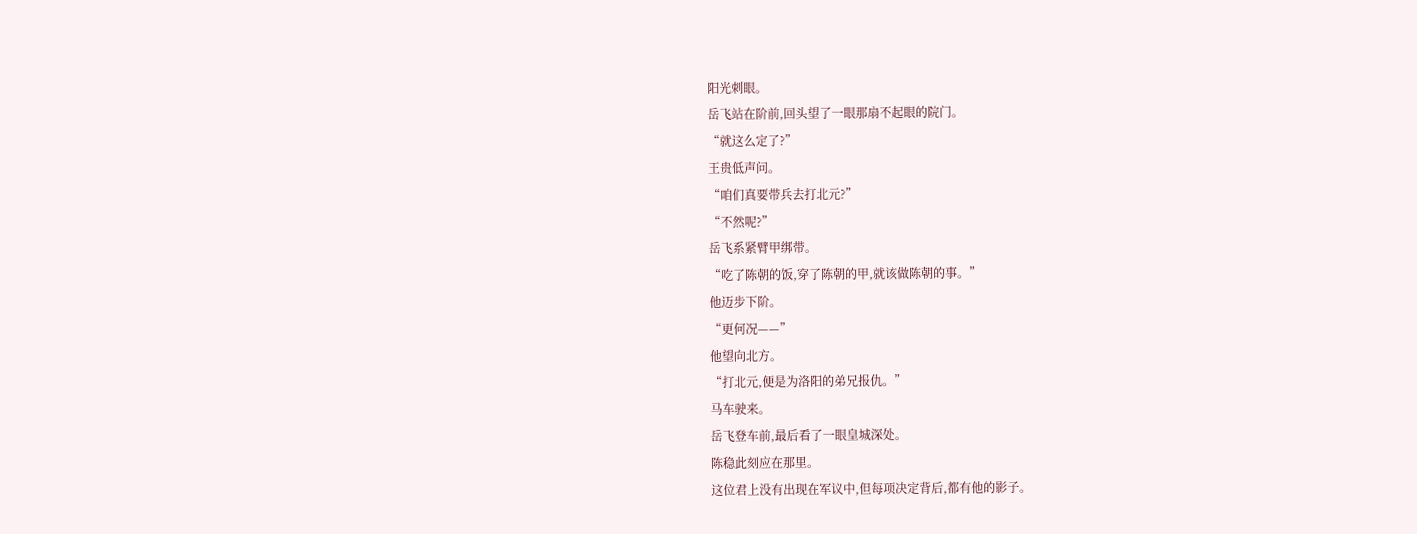阳光刺眼。
岳飞站在阶前,回头望了一眼那扇不起眼的院门。
“就这么定了?”
王贵低声问。
“咱们真要带兵去打北元?”
“不然呢?”
岳飞系紧臂甲绑带。
“吃了陈朝的饭,穿了陈朝的甲,就该做陈朝的事。”
他迈步下阶。
“更何况——”
他望向北方。
“打北元,便是为洛阳的弟兄报仇。”
马车驶来。
岳飞登车前,最后看了一眼皇城深处。
陈稳此刻应在那里。
这位君上没有出现在军议中,但每项决定背后,都有他的影子。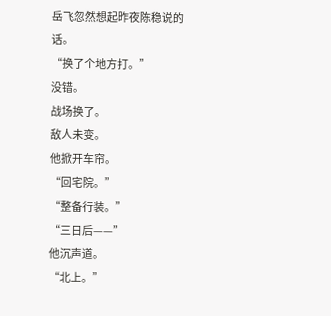岳飞忽然想起昨夜陈稳说的话。
“换了个地方打。”
没错。
战场换了。
敌人未变。
他掀开车帘。
“回宅院。”
“整备行装。”
“三日后——”
他沉声道。
“北上。”